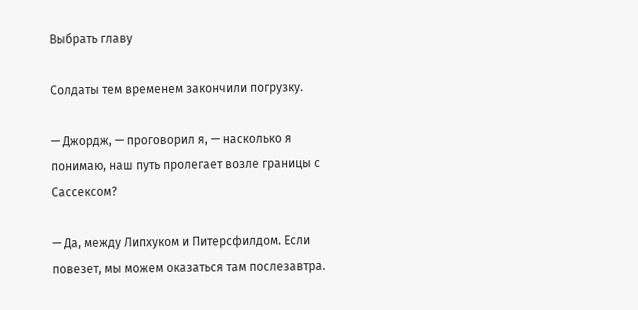Выбрать главу

Солдаты тем временем закончили погрузку.

— Джордж, — проговорил я, — насколько я понимаю, наш путь пролегает возле границы с Сассексом?

— Да, между Липхуком и Питерсфилдом. Если повезет, мы можем оказаться там послезавтра.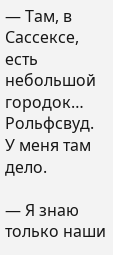— Там, в Сассексе, есть небольшой городок… Рольфсвуд. У меня там дело.

— Я знаю только наши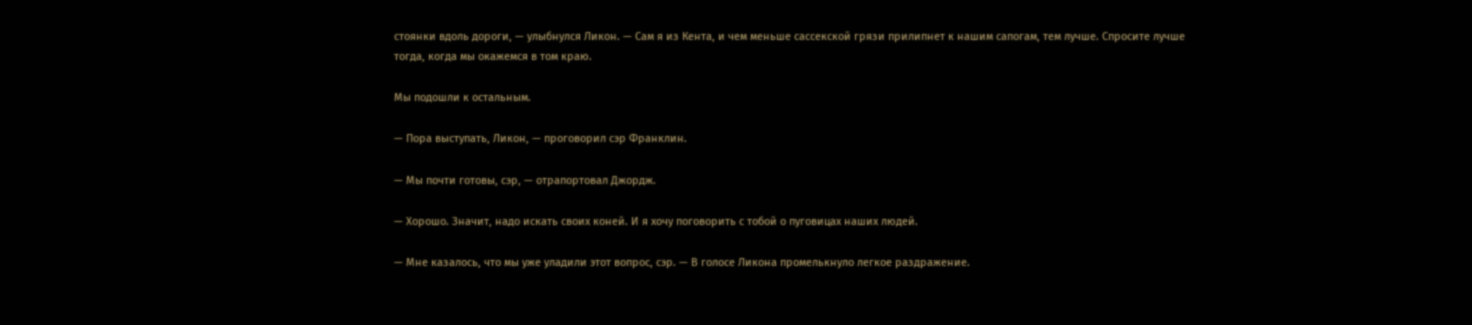стоянки вдоль дороги, — улыбнулся Ликон. — Сам я из Кента, и чем меньше сассекской грязи прилипнет к нашим сапогам, тем лучше. Спросите лучше тогда, когда мы окажемся в том краю.

Мы подошли к остальным.

— Пора выступать, Ликон, — проговорил сэр Франклин.

— Мы почти готовы, сэр, — отрапортовал Джордж.

— Хорошо. Значит, надо искать своих коней. И я хочу поговорить с тобой о пуговицах наших людей.

— Мне казалось, что мы уже уладили этот вопрос, сэр. — В голосе Ликона промелькнуло легкое раздражение.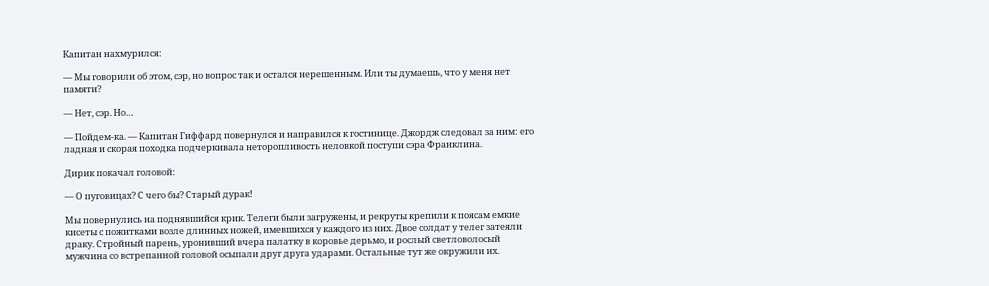Капитан нахмурился:

— Мы говорили об этом, сэр, но вопрос так и остался нерешенным. Или ты думаешь, что у меня нет памяти?

— Нет, сэр. Но…

— Пойдем-ка. — Капитан Гиффард повернулся и направился к гостинице. Джордж следовал за ним: его ладная и скорая походка подчеркивала неторопливость неловкой поступи сэра Франклина.

Дирик покачал головой:

— О пуговицах? С чего бы? Старый дурак!

Мы повернулись на поднявшийся крик. Телеги были загружены, и рекруты крепили к поясам емкие кисеты с пожитками возле длинных ножей, имевшихся у каждого из них. Двое солдат у телег затеяли драку. Стройный парень, уронивший вчера палатку в коровье дерьмо, и рослый светловолосый мужчина со встрепанной головой осыпали друг друга ударами. Остальные тут же окружили их.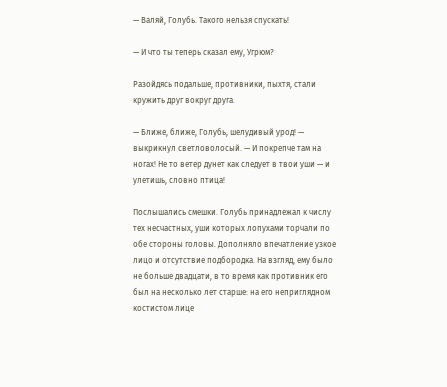— Валяй, Голубь. Такого нельзя спускать!

— И что ты теперь сказал ему, Угрюм?

Разойдясь подальше, противники, пыхтя, стали кружить друг вокруг друга.

— Ближе, ближе, Голубь, шелудивый урод! — выкрикнул светловолосый. — И покрепче там на ногах! Не то ветер дунет как следует в твои уши — и улетишь, словно птица!

Послышались смешки. Голубь принадлежал к числу тех несчастных, уши которых лопухами торчали по обе стороны головы. Дополняло впечатление узкое лицо и отсутствие подбородка. На взгляд, ему было не больше двадцати, в то время как противник его был на несколько лет старше: на его неприглядном костистом лице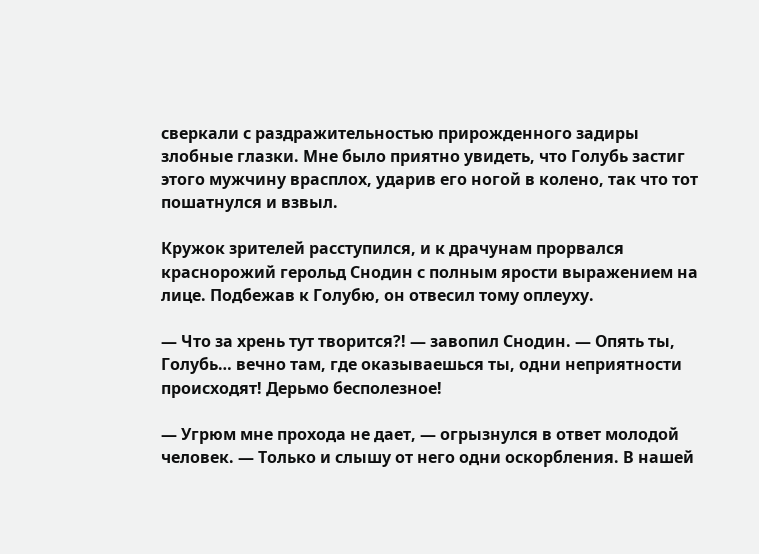сверкали с раздражительностью прирожденного задиры злобные глазки. Мне было приятно увидеть, что Голубь застиг этого мужчину врасплох, ударив его ногой в колено, так что тот пошатнулся и взвыл.

Кружок зрителей расступился, и к драчунам прорвался краснорожий герольд Снодин с полным ярости выражением на лице. Подбежав к Голубю, он отвесил тому оплеуху.

— Что за хрень тут творится?! — завопил Снодин. — Опять ты, Голубь… вечно там, где оказываешься ты, одни неприятности происходят! Дерьмо бесполезное!

— Угрюм мне прохода не дает, — огрызнулся в ответ молодой человек. — Только и слышу от него одни оскорбления. В нашей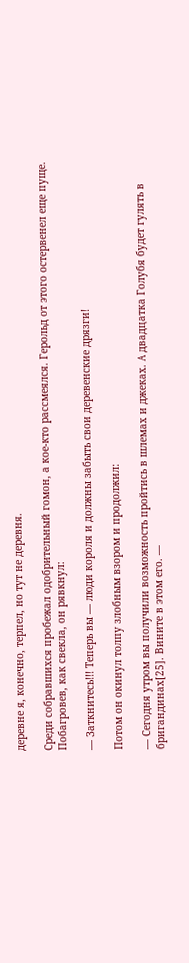деревне я, конечно, терпел, но тут не деревня.

Среди собравшихся пробежал одобрительный гомон, а кое-кто рассмеялся. Герольд от этого остервенел еще пуще. Побагровев, как свекла, он рявкнул:

— Заткнитесь!!! Теперь вы — люди короля и должны забыть свои деревенские дрязги!

Потом он окинул толпу злобным взором и продолжил:

— Сегодня утром вы получили возможность пройтись в шлемах и джеках. A двадцатка Голубя будет гулять в бригандинах[25]. Вините в этом его. —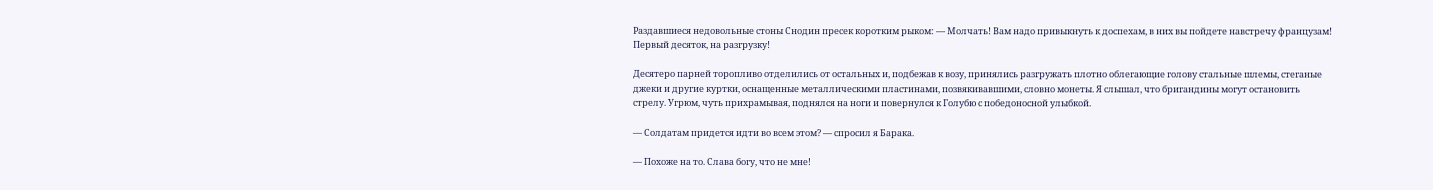Раздавшиеся недовольные стоны Снодин пресек коротким рыком: — Молчать! Вам надо привыкнуть к доспехам, в них вы пойдете навстречу французам! Первый десяток, на разгрузку!

Десятеро парней торопливо отделились от остальных и, подбежав к возу, принялись разгружать плотно облегающие голову стальные шлемы, стеганые джеки и другие куртки, оснащенные металлическими пластинами, позвякивавшими, словно монеты. Я слышал, что бригандины могут остановить стрелу. Угрюм, чуть прихрамывая, поднялся на ноги и повернулся к Голубю с победоносной улыбкой.

— Солдатам придется идти во всем этом? — спросил я Барака.

— Похоже на то. Слава богу, что не мне!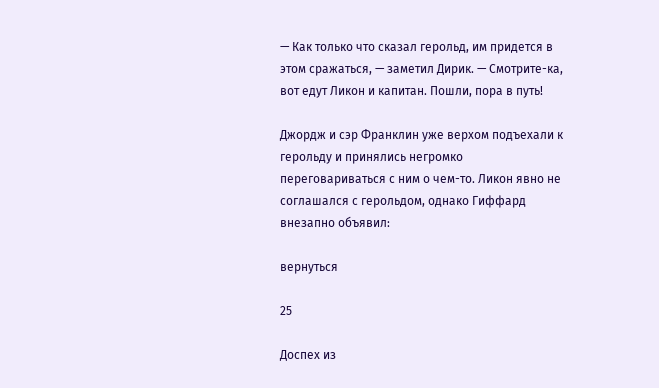— Как только что сказал герольд, им придется в этом сражаться, — заметил Дирик. — Смотрите-ка, вот едут Ликон и капитан. Пошли, пора в путь!

Джордж и сэр Франклин уже верхом подъехали к герольду и принялись негромко переговариваться с ним о чем-то. Ликон явно не соглашался с герольдом, однако Гиффард внезапно объявил:

вернуться

25

Доспех из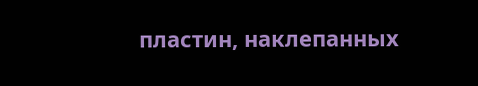пластин, наклепанных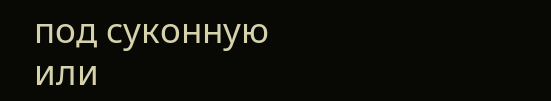под суконную или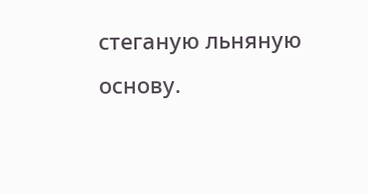стеганую льняную основу.